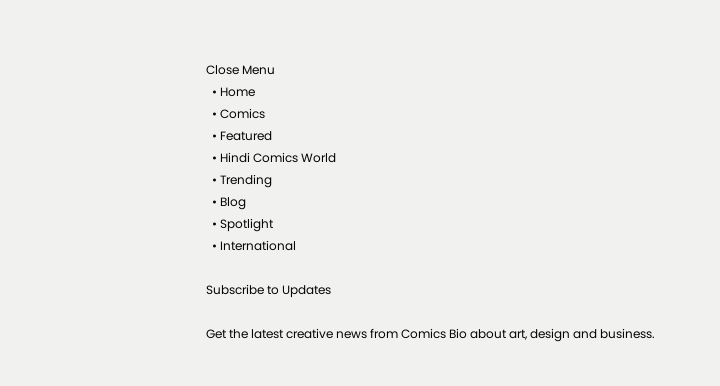Close Menu
  • Home
  • Comics
  • Featured
  • Hindi Comics World
  • Trending
  • Blog
  • Spotlight
  • International

Subscribe to Updates

Get the latest creative news from Comics Bio about art, design and business.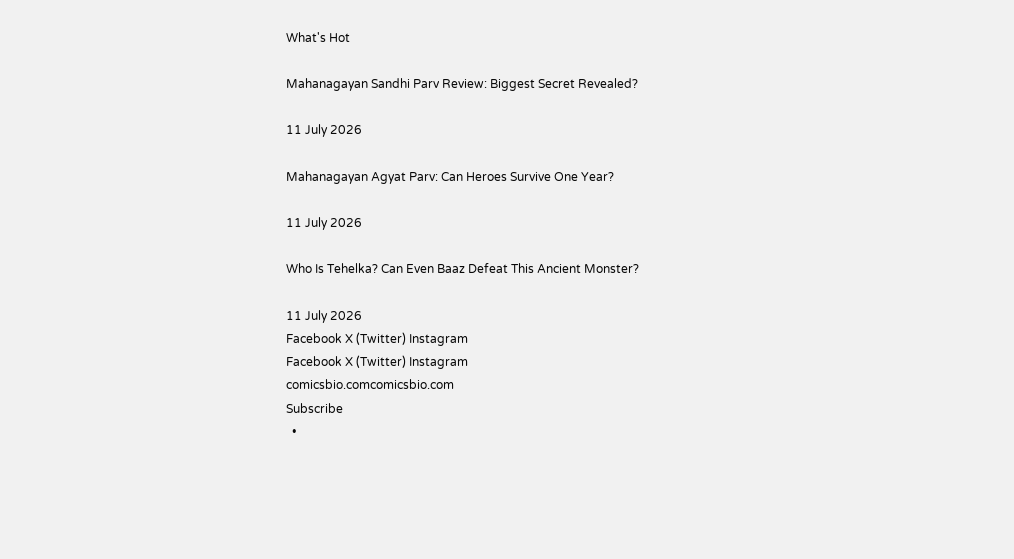What's Hot

Mahanagayan Sandhi Parv Review: Biggest Secret Revealed?

11 July 2026

Mahanagayan Agyat Parv: Can Heroes Survive One Year?

11 July 2026

Who Is Tehelka? Can Even Baaz Defeat This Ancient Monster?

11 July 2026
Facebook X (Twitter) Instagram
Facebook X (Twitter) Instagram
comicsbio.comcomicsbio.com
Subscribe
  •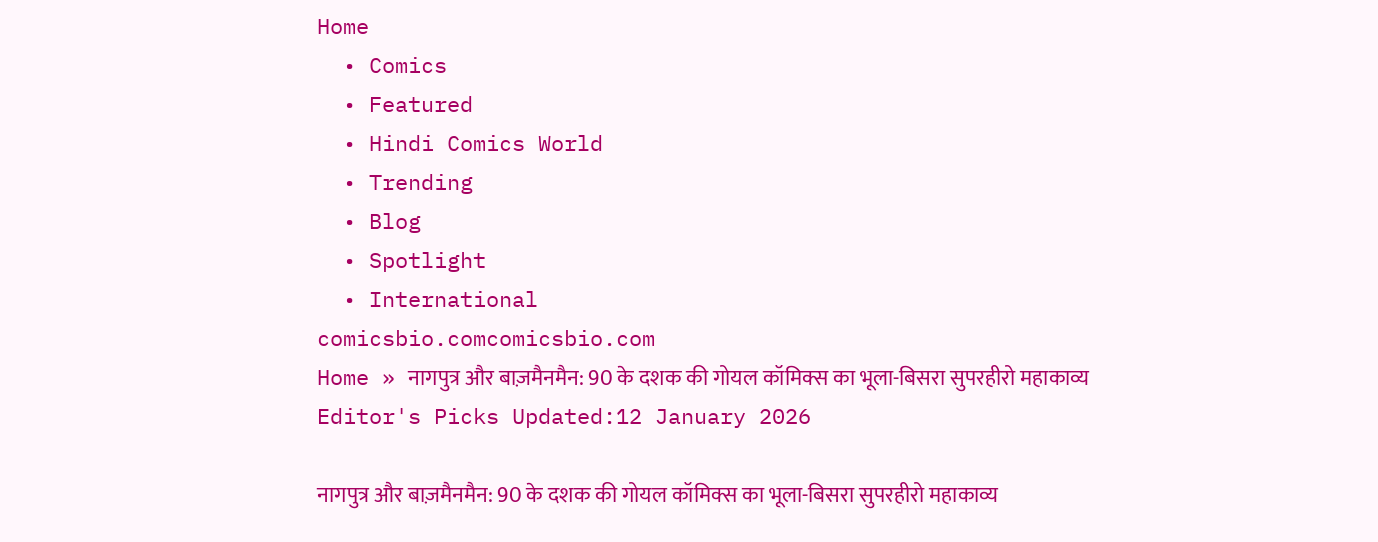Home
  • Comics
  • Featured
  • Hindi Comics World
  • Trending
  • Blog
  • Spotlight
  • International
comicsbio.comcomicsbio.com
Home » नागपुत्र और बाज़मैनमैन: 90 के दशक की गोयल कॉमिक्स का भूला-बिसरा सुपरहीरो महाकाव्य
Editor's Picks Updated:12 January 2026

नागपुत्र और बाज़मैनमैन: 90 के दशक की गोयल कॉमिक्स का भूला-बिसरा सुपरहीरो महाकाव्य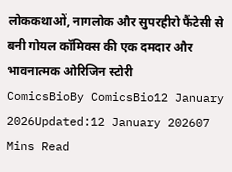लोककथाओं, नागलोक और सुपरहीरो फैंटेसी से बनी गोयल कॉमिक्स की एक दमदार और भावनात्मक ओरिजिन स्टोरी
ComicsBioBy ComicsBio12 January 2026Updated:12 January 202607 Mins Read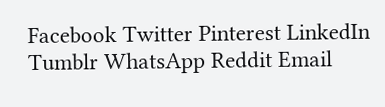Facebook Twitter Pinterest LinkedIn Tumblr WhatsApp Reddit Email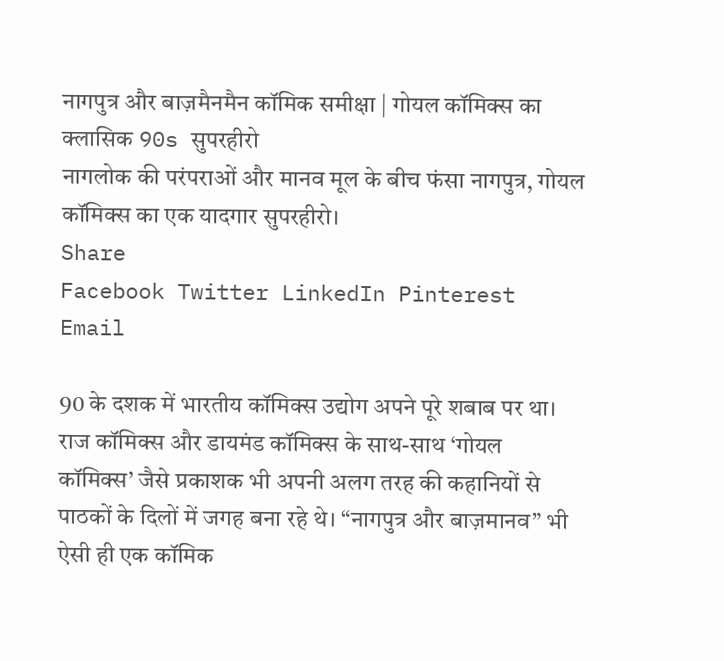नागपुत्र और बाज़मैनमैन कॉमिक समीक्षा | गोयल कॉमिक्स का क्लासिक 90s सुपरहीरो
नागलोक की परंपराओं और मानव मूल के बीच फंसा नागपुत्र, गोयल कॉमिक्स का एक यादगार सुपरहीरो।
Share
Facebook Twitter LinkedIn Pinterest Email

90 के दशक में भारतीय कॉमिक्स उद्योग अपने पूरे शबाब पर था। राज कॉमिक्स और डायमंड कॉमिक्स के साथ-साथ ‘गोयल कॉमिक्स’ जैसे प्रकाशक भी अपनी अलग तरह की कहानियों से पाठकों के दिलों में जगह बना रहे थे। “नागपुत्र और बाज़मानव” भी ऐसी ही एक कॉमिक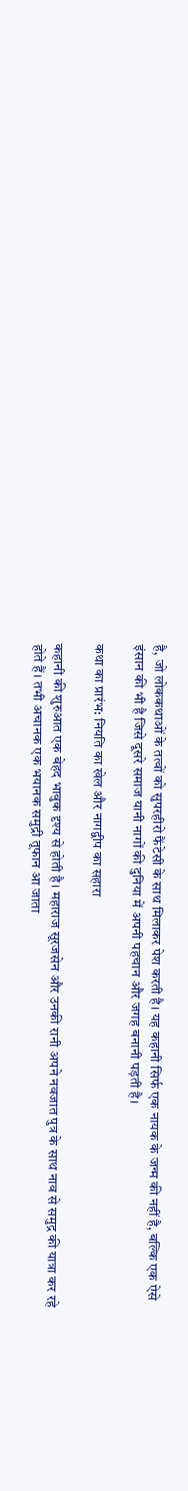है, जो लोककथाओं के तत्वों को सुपरहीरो फैंटेसी के साथ मिलाकर पेश करती है। यह कहानी सिर्फ एक नायक के जन्म की नहीं है, बल्कि एक ऐसे इंसान की भी है जिसे दूसरे समाज यानी नागों की दुनिया में अपनी पहचान और जगह बनानी पड़ती है।

कथा का प्रारंभ: नियति का खेल और नागद्वीप का सहारा

कहानी की शुरुआत एक बेहद भावुक दृश्य से होती है। महाराज सूरजसेन और उनकी रानी अपने नवजात पुत्र के साथ नाव से समुद्र की यात्रा कर रहे होते हैं। तभी अचानक एक भयानक समुद्री तूफान आ जाता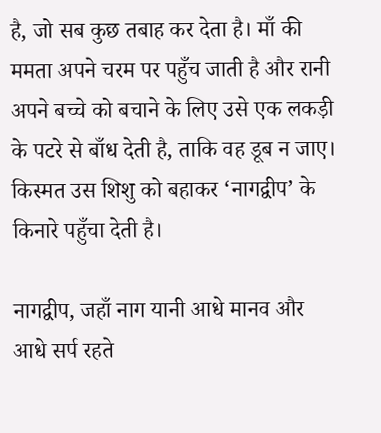है, जो सब कुछ तबाह कर देता है। माँ की ममता अपने चरम पर पहुँच जाती है और रानी अपने बच्चे को बचाने के लिए उसे एक लकड़ी के पटरे से बाँध देती है, ताकि वह डूब न जाए। किस्मत उस शिशु को बहाकर ‘नागद्वीप’ के किनारे पहुँचा देती है।

नागद्वीप, जहाँ नाग यानी आधे मानव और आधे सर्प रहते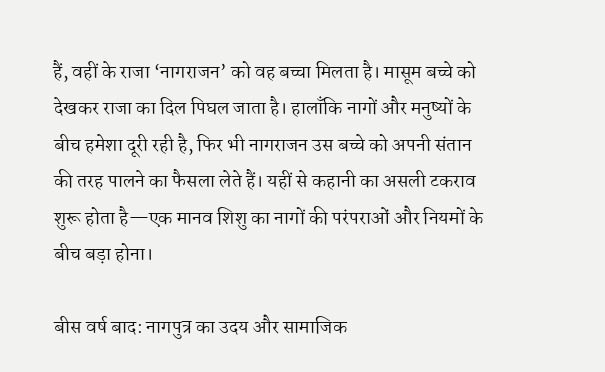हैं, वहीं के राजा ‘नागराजन’ को वह बच्चा मिलता है। मासूम बच्चे को देखकर राजा का दिल पिघल जाता है। हालाँकि नागों और मनुष्यों के बीच हमेशा दूरी रही है, फिर भी नागराजन उस बच्चे को अपनी संतान की तरह पालने का फैसला लेते हैं। यहीं से कहानी का असली टकराव शुरू होता है—एक मानव शिशु का नागों की परंपराओं और नियमों के बीच बड़ा होना।

बीस वर्ष बाद: नागपुत्र का उदय और सामाजिक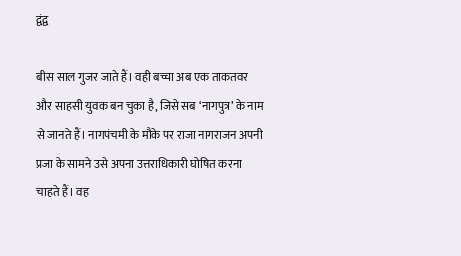द्वंद्व

बीस साल गुजर जाते हैं। वही बच्चा अब एक ताकतवर और साहसी युवक बन चुका है, जिसे सब ‘नागपुत्र’ के नाम से जानते हैं। नागपंचमी के मौके पर राजा नागराजन अपनी प्रजा के सामने उसे अपना उत्तराधिकारी घोषित करना चाहते हैं। वह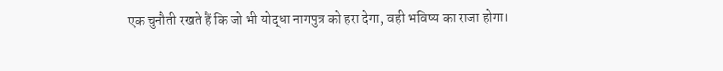एक चुनौती रखते हैं कि जो भी योद्धा नागपुत्र को हरा देगा, वही भविष्य का राजा होगा।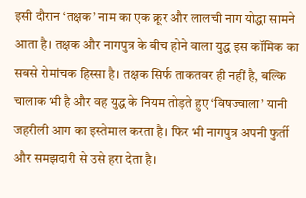इसी दौरान ‘तक्षक’ नाम का एक क्रूर और लालची नाग योद्धा सामने आता है। तक्षक और नागपुत्र के बीच होने वाला युद्ध इस कॉमिक का सबसे रोमांचक हिस्सा है। तक्षक सिर्फ ताकतवर ही नहीं है, बल्कि चालाक भी है और वह युद्ध के नियम तोड़ते हुए ‘विषज्वाला’ यानी जहरीली आग का इस्तेमाल करता है। फिर भी नागपुत्र अपनी फुर्ती और समझदारी से उसे हरा देता है।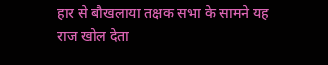हार से बौखलाया तक्षक सभा के सामने यह राज खोल देता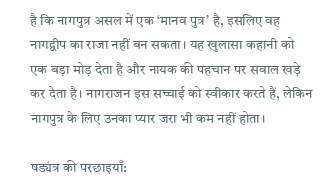है कि नागपुत्र असल में एक ‘मानव पुत्र’ है, इसलिए वह नागद्वीप का राजा नहीं बन सकता। यह खुलासा कहानी को एक बड़ा मोड़ देता है और नायक की पहचान पर सवाल खड़े कर देता है। नागराजन इस सच्चाई को स्वीकार करते हैं, लेकिन नागपुत्र के लिए उनका प्यार जरा भी कम नहीं होता।

षड्यंत्र की परछाइयाँ: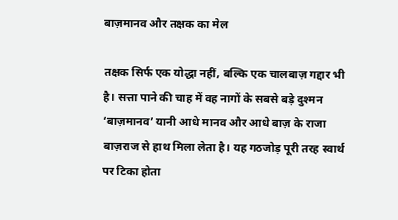बाज़मानव और तक्षक का मेल

तक्षक सिर्फ एक योद्धा नहीं, बल्कि एक चालबाज़ गद्दार भी है। सत्ता पाने की चाह में वह नागों के सबसे बड़े दुश्मन ‘बाज़मानव’ यानी आधे मानव और आधे बाज़ के राजा बाज़राज से हाथ मिला लेता है। यह गठजोड़ पूरी तरह स्वार्थ पर टिका होता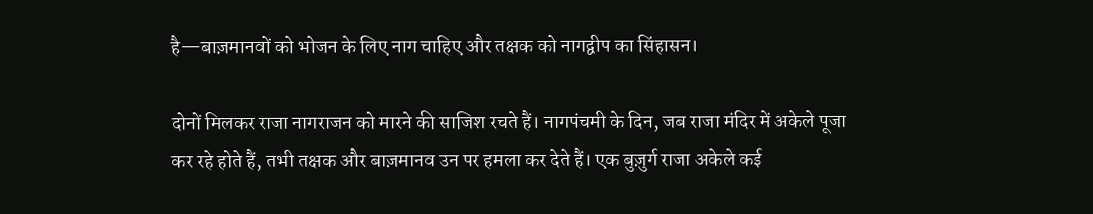है—बाज़मानवों को भोजन के लिए नाग चाहिए और तक्षक को नागद्वीप का सिंहासन।

दोनों मिलकर राजा नागराजन को मारने की साजिश रचते हैं। नागपंचमी के दिन, जब राजा मंदिर में अकेले पूजा कर रहे होते हैं, तभी तक्षक और बाज़मानव उन पर हमला कर देते हैं। एक बुज़ुर्ग राजा अकेले कई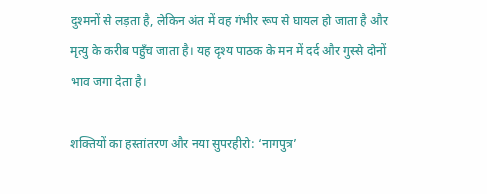दुश्मनों से लड़ता है, लेकिन अंत में वह गंभीर रूप से घायल हो जाता है और मृत्यु के करीब पहुँच जाता है। यह दृश्य पाठक के मन में दर्द और गुस्से दोनों भाव जगा देता है।

शक्तियों का हस्तांतरण और नया सुपरहीरो: ‘नागपुत्र’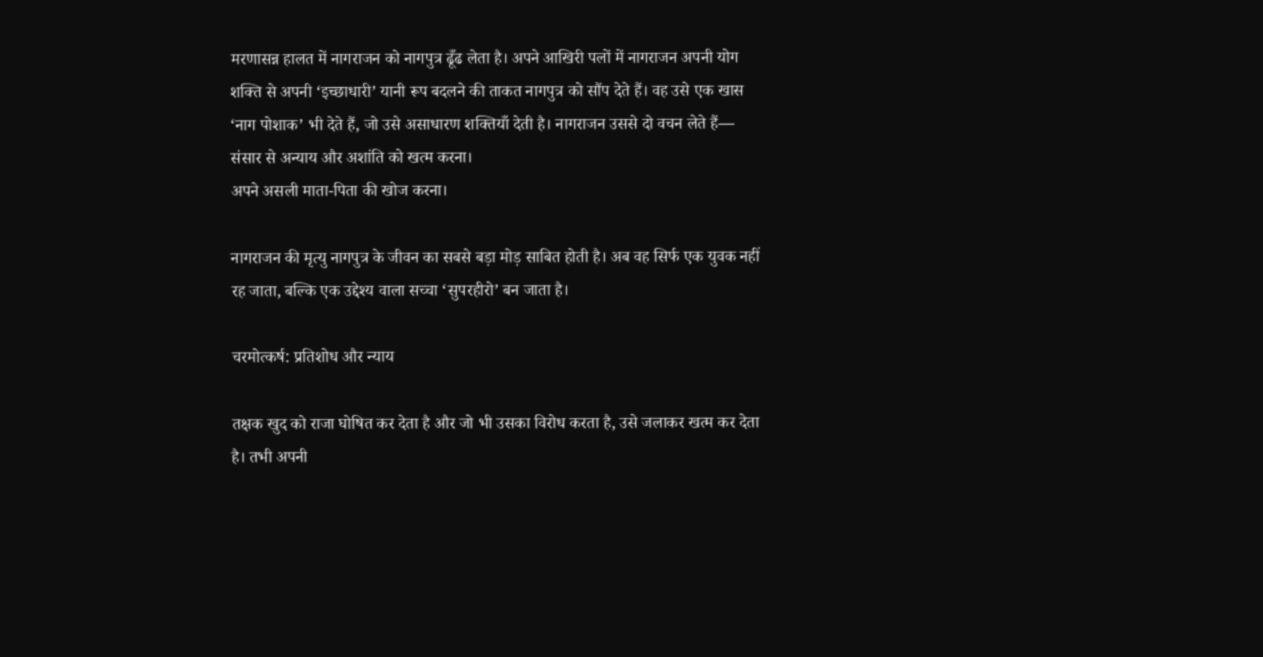मरणासन्न हालत में नागराजन को नागपुत्र ढूँढ लेता है। अपने आखिरी पलों में नागराजन अपनी योग शक्ति से अपनी ‘इच्छाधारी’ यानी रूप बदलने की ताकत नागपुत्र को सौंप देते हैं। वह उसे एक खास ‘नाग पोशाक’ भी देते हैं, जो उसे असाधारण शक्तियाँ देती है। नागराजन उससे दो वचन लेते हैं—
संसार से अन्याय और अशांति को खत्म करना।
अपने असली माता-पिता की खोज करना।

नागराजन की मृत्यु नागपुत्र के जीवन का सबसे बड़ा मोड़ साबित होती है। अब वह सिर्फ एक युवक नहीं रह जाता, बल्कि एक उद्देश्य वाला सच्चा ‘सुपरहीरो’ बन जाता है।

चरमोत्कर्ष: प्रतिशोध और न्याय

तक्षक खुद को राजा घोषित कर देता है और जो भी उसका विरोध करता है, उसे जलाकर खत्म कर देता है। तभी अपनी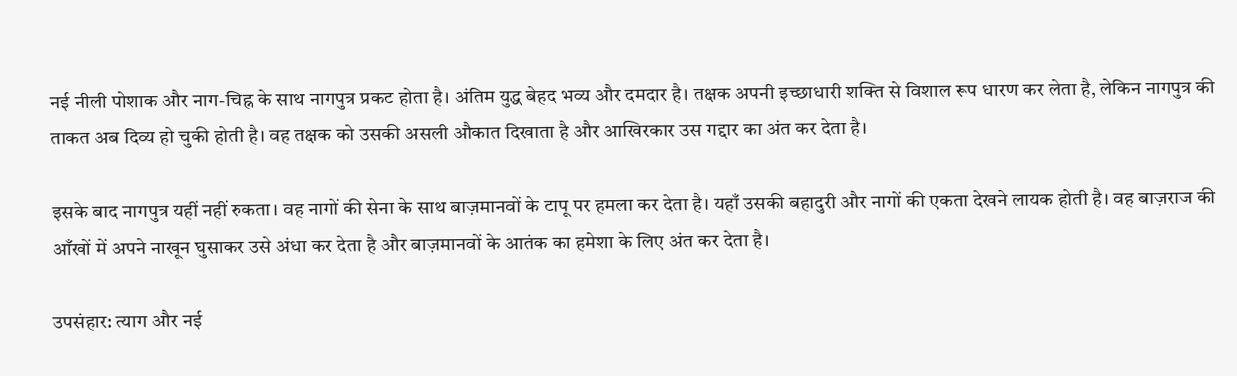नई नीली पोशाक और नाग-चिह्न के साथ नागपुत्र प्रकट होता है। अंतिम युद्ध बेहद भव्य और दमदार है। तक्षक अपनी इच्छाधारी शक्ति से विशाल रूप धारण कर लेता है, लेकिन नागपुत्र की ताकत अब दिव्य हो चुकी होती है। वह तक्षक को उसकी असली औकात दिखाता है और आखिरकार उस गद्दार का अंत कर देता है।

इसके बाद नागपुत्र यहीं नहीं रुकता। वह नागों की सेना के साथ बाज़मानवों के टापू पर हमला कर देता है। यहाँ उसकी बहादुरी और नागों की एकता देखने लायक होती है। वह बाज़राज की आँखों में अपने नाखून घुसाकर उसे अंधा कर देता है और बाज़मानवों के आतंक का हमेशा के लिए अंत कर देता है।

उपसंहार: त्याग और नई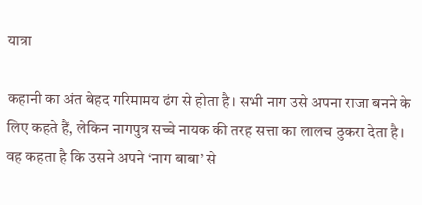यात्रा

कहानी का अंत बेहद गरिमामय ढंग से होता है। सभी नाग उसे अपना राजा बनने के लिए कहते हैं, लेकिन नागपुत्र सच्चे नायक की तरह सत्ता का लालच ठुकरा देता है। वह कहता है कि उसने अपने ‘नाग बाबा’ से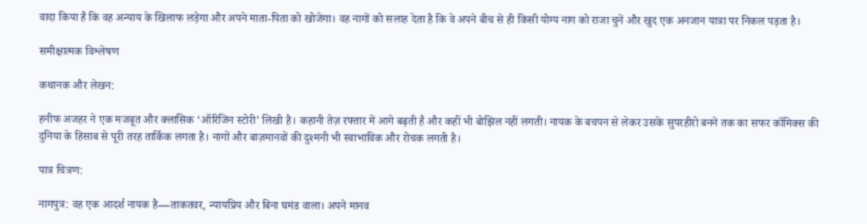वादा किया है कि वह अन्याय के खिलाफ लड़ेगा और अपने माता-पिता को खोजेगा। वह नागों को सलाह देता है कि वे अपने बीच से ही किसी योग्य नाग को राजा चुनें और खुद एक अनजान यात्रा पर निकल पड़ता है।

समीक्षात्मक विश्लेषण

कथानक और लेखन:

हनीफ अजहर ने एक मजबूत और क्लासिक ‘ऑरिजिन स्टोरी’ लिखी है। कहानी तेज़ रफ्तार में आगे बढ़ती है और कहीं भी बोझिल नहीं लगती। नायक के बचपन से लेकर उसके सुपरहीरो बनने तक का सफर कॉमिक्स की दुनिया के हिसाब से पूरी तरह तार्किक लगता है। नागों और बाज़मानवों की दुश्मनी भी स्वाभाविक और रोचक लगती है।

पात्र चित्रण:

नागपुत्र: वह एक आदर्श नायक है—ताकतवर, न्यायप्रिय और बिना घमंड वाला। अपने मानव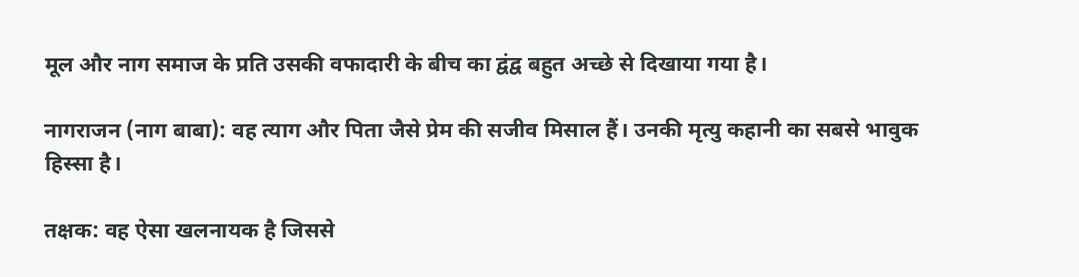मूल और नाग समाज के प्रति उसकी वफादारी के बीच का द्वंद्व बहुत अच्छे से दिखाया गया है।

नागराजन (नाग बाबा): वह त्याग और पिता जैसे प्रेम की सजीव मिसाल हैं। उनकी मृत्यु कहानी का सबसे भावुक हिस्सा है।

तक्षक: वह ऐसा खलनायक है जिससे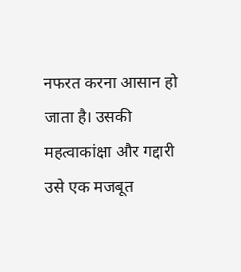नफरत करना आसान हो जाता है। उसकी महत्वाकांक्षा और गद्दारी उसे एक मजबूत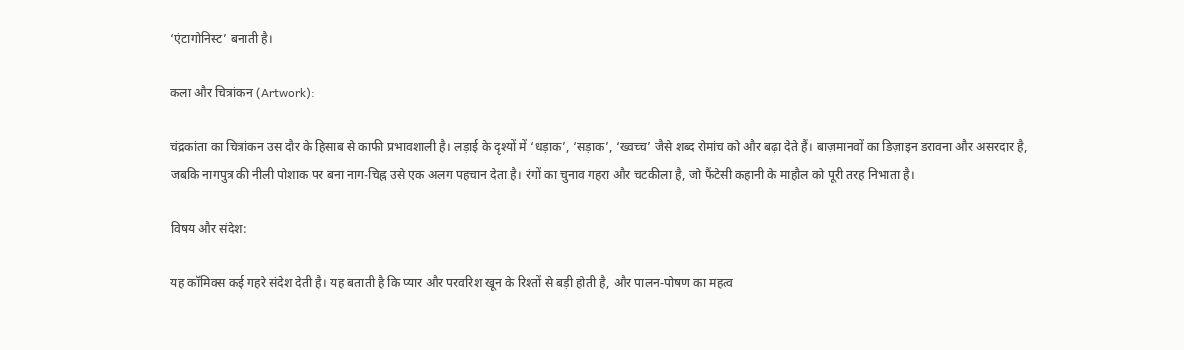‘एंटागोनिस्ट’ बनाती है।

कला और चित्रांकन (Artwork):

चंद्रकांता का चित्रांकन उस दौर के हिसाब से काफी प्रभावशाली है। लड़ाई के दृश्यों में ‘धड़ाक’, ‘सड़ाक’, ‘ख्वच्च’ जैसे शब्द रोमांच को और बढ़ा देते हैं। बाज़मानवों का डिज़ाइन डरावना और असरदार है, जबकि नागपुत्र की नीली पोशाक पर बना नाग-चिह्न उसे एक अलग पहचान देता है। रंगों का चुनाव गहरा और चटकीला है, जो फैंटेसी कहानी के माहौल को पूरी तरह निभाता है।

विषय और संदेश:

यह कॉमिक्स कई गहरे संदेश देती है। यह बताती है कि प्यार और परवरिश खून के रिश्तों से बड़ी होती है, और पालन-पोषण का महत्व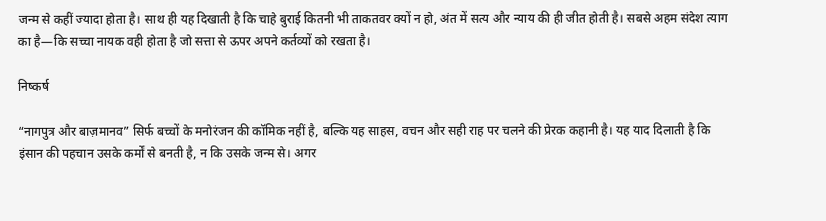जन्म से कहीं ज्यादा होता है। साथ ही यह दिखाती है कि चाहे बुराई कितनी भी ताकतवर क्यों न हो, अंत में सत्य और न्याय की ही जीत होती है। सबसे अहम संदेश त्याग का है—कि सच्चा नायक वही होता है जो सत्ता से ऊपर अपने कर्तव्यों को रखता है।

निष्कर्ष

“नागपुत्र और बाज़मानव” सिर्फ बच्चों के मनोरंजन की कॉमिक नहीं है, बल्कि यह साहस, वचन और सही राह पर चलने की प्रेरक कहानी है। यह याद दिलाती है कि इंसान की पहचान उसके कर्मों से बनती है, न कि उसके जन्म से। अगर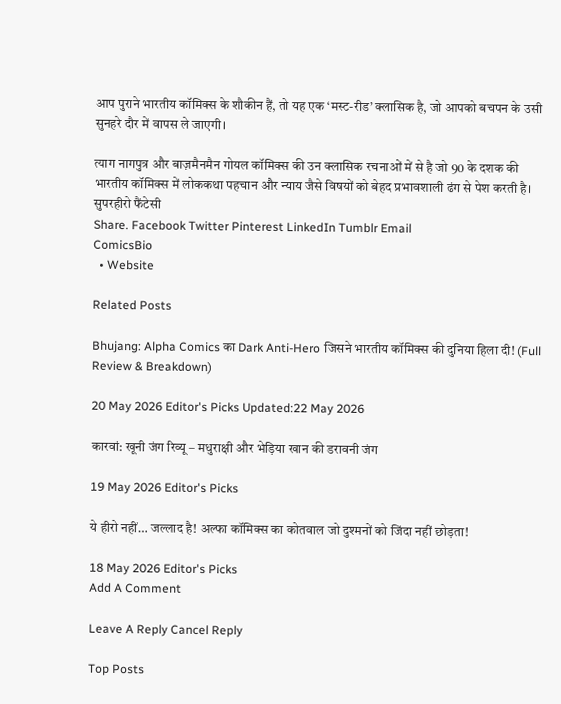आप पुराने भारतीय कॉमिक्स के शौकीन हैं, तो यह एक ‘मस्ट-रीड’ क्लासिक है, जो आपको बचपन के उसी सुनहरे दौर में वापस ले जाएगी।

त्याग नागपुत्र और बाज़मैनमैन गोयल कॉमिक्स की उन क्लासिक रचनाओं में से है जो 90 के दशक की भारतीय कॉमिक्स में लोककथा पहचान और न्याय जैसे विषयों को बेहद प्रभावशाली ढंग से पेश करती है। सुपरहीरो फैंटेसी
Share. Facebook Twitter Pinterest LinkedIn Tumblr Email
ComicsBio
  • Website

Related Posts

Bhujang: Alpha Comics का Dark Anti-Hero जिसने भारतीय कॉमिक्स की दुनिया हिला दी! (Full Review & Breakdown)

20 May 2026 Editor's Picks Updated:22 May 2026

कारवां: खूनी जंग रिव्यू – मधुराक्षी और भेड़िया खान की डरावनी जंग

19 May 2026 Editor's Picks

ये हीरो नहीं… जल्लाद है! अल्फा कॉमिक्स का कोतवाल जो दुश्मनों को जिंदा नहीं छोड़ता!

18 May 2026 Editor's Picks
Add A Comment

Leave A Reply Cancel Reply

Top Posts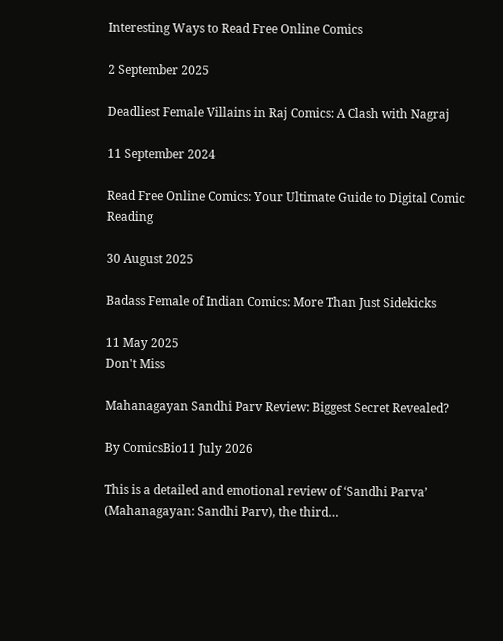Interesting Ways to Read Free Online Comics

2 September 2025

Deadliest Female Villains in Raj Comics: A Clash with Nagraj

11 September 2024

Read Free Online Comics: Your Ultimate Guide to Digital Comic Reading

30 August 2025

Badass Female of Indian Comics: More Than Just Sidekicks

11 May 2025
Don't Miss

Mahanagayan Sandhi Parv Review: Biggest Secret Revealed?

By ComicsBio11 July 2026

This is a detailed and emotional review of ‘Sandhi Parva’ (Mahanagayan: Sandhi Parv), the third…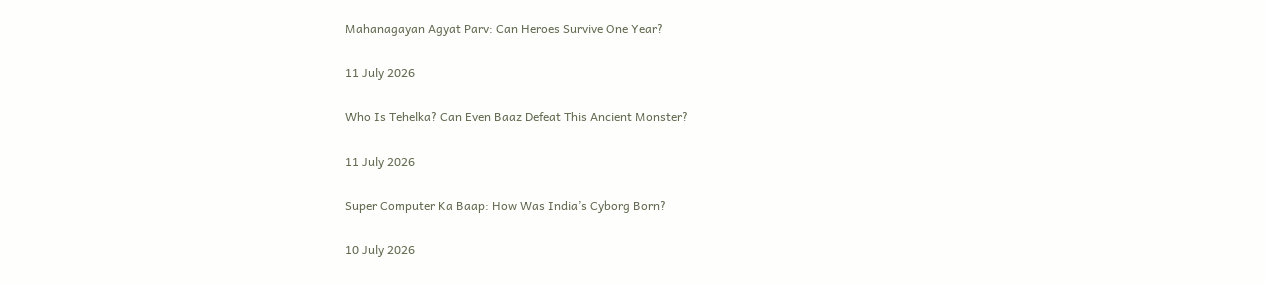Mahanagayan Agyat Parv: Can Heroes Survive One Year?

11 July 2026

Who Is Tehelka? Can Even Baaz Defeat This Ancient Monster?

11 July 2026

Super Computer Ka Baap: How Was India’s Cyborg Born?

10 July 2026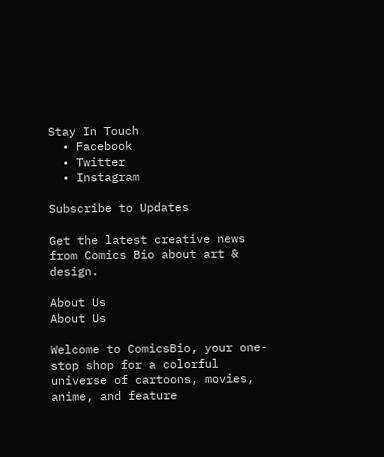Stay In Touch
  • Facebook
  • Twitter
  • Instagram

Subscribe to Updates

Get the latest creative news from Comics Bio about art & design.

About Us
About Us

Welcome to ComicsBio, your one-stop shop for a colorful universe of cartoons, movies, anime, and feature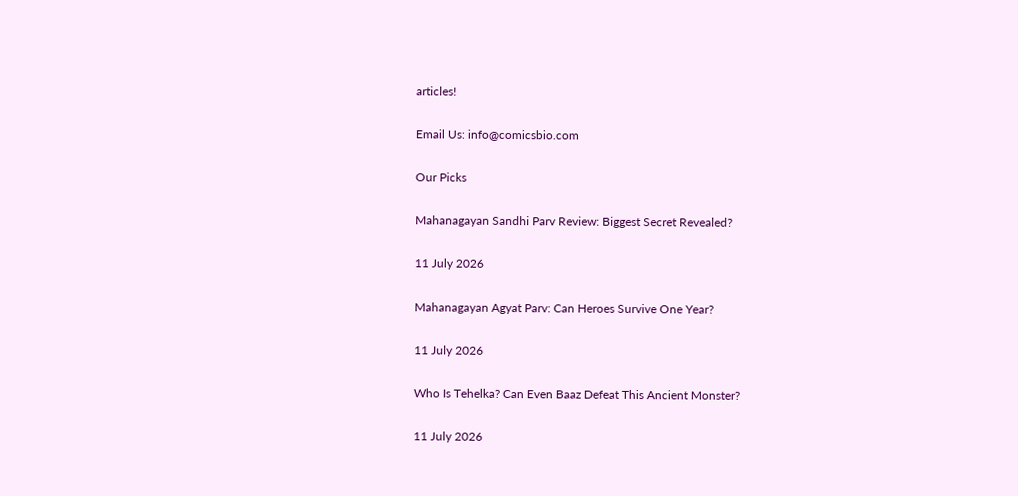articles!

Email Us: info@comicsbio.com

Our Picks

Mahanagayan Sandhi Parv Review: Biggest Secret Revealed?

11 July 2026

Mahanagayan Agyat Parv: Can Heroes Survive One Year?

11 July 2026

Who Is Tehelka? Can Even Baaz Defeat This Ancient Monster?

11 July 2026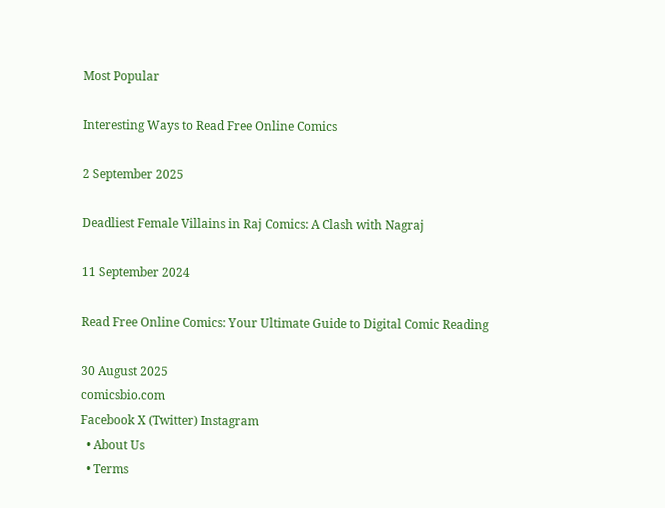Most Popular

Interesting Ways to Read Free Online Comics

2 September 2025

Deadliest Female Villains in Raj Comics: A Clash with Nagraj

11 September 2024

Read Free Online Comics: Your Ultimate Guide to Digital Comic Reading

30 August 2025
comicsbio.com
Facebook X (Twitter) Instagram
  • About Us
  • Terms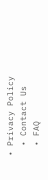• Privacy Policy
  • Contact Us
  • FAQ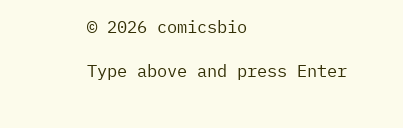© 2026 comicsbio

Type above and press Enter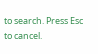to search. Press Esc to cancel.